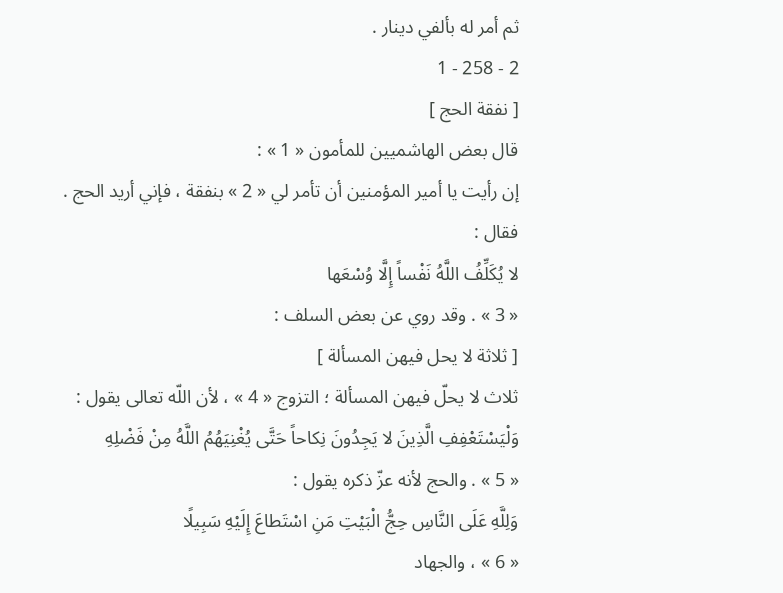ثم أمر له بألفي دينار .
2 - 258 - 1
[ نفقة الحج ]
قال بعض الهاشميين للمأمون « 1 » :
إن رأيت يا أمير المؤمنين أن تأمر لي « 2 » بنفقة ، فإني أريد الحج .
فقال :
لا يُكَلِّفُ اللَّهُ نَفْساً إِلَّا وُسْعَها
« 3 » . وقد روي عن بعض السلف :
[ ثلاثة لا يحل فيهن المسألة ]
ثلاث لا يحلّ فيهن المسألة ؛ التزوج « 4 » ، لأن اللّه تعالى يقول :
وَلْيَسْتَعْفِفِ الَّذِينَ لا يَجِدُونَ نِكاحاً حَتَّى يُغْنِيَهُمُ اللَّهُ مِنْ فَضْلِهِ
« 5 » . والحج لأنه عزّ ذكره يقول :
وَلِلَّهِ عَلَى النَّاسِ حِجُّ الْبَيْتِ مَنِ اسْتَطاعَ إِلَيْهِ سَبِيلًا
« 6 » ، والجهاد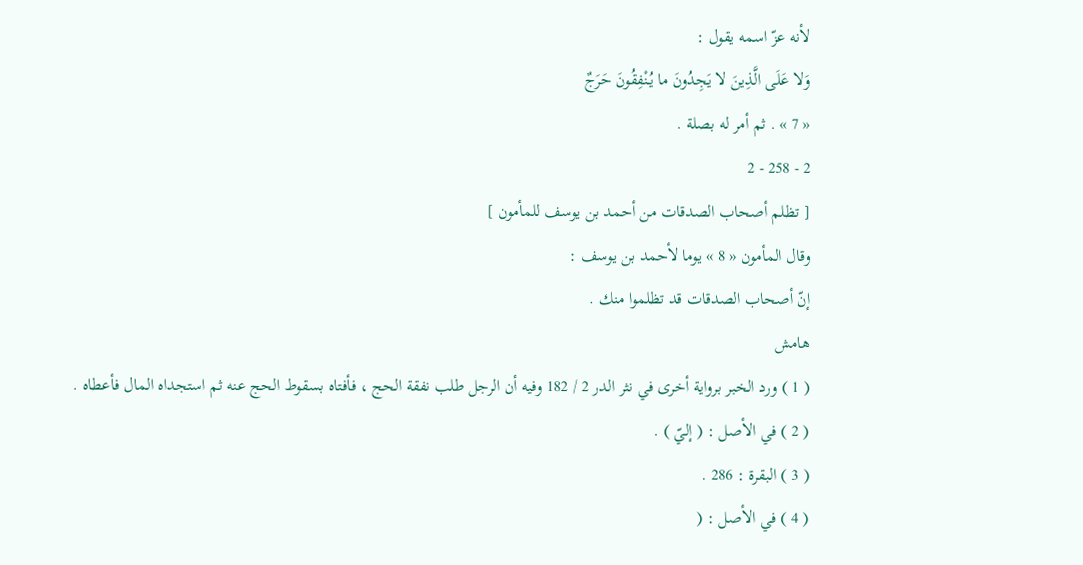لأنه عزّ اسمه يقول :
وَلا عَلَى الَّذِينَ لا يَجِدُونَ ما يُنْفِقُونَ حَرَجٌ
« 7 » . ثم أمر له بصلة .
2 - 258 - 2
[ تظلم أصحاب الصدقات من أحمد بن يوسف للمأمون ]
وقال المأمون « 8 » يوما لأحمد بن يوسف :
إنّ أصحاب الصدقات قد تظلموا منك .
هامش
( 1 ) ورد الخبر برواية أخرى في نثر الدر 2 / 182 وفيه أن الرجل طلب نفقة الحج ، فأفتاه بسقوط الحج عنه ثم استجداه المال فأعطاه .
( 2 ) في الأصل : ( إليّ ) .
( 3 ) البقرة : 286 .
( 4 ) في الأصل : (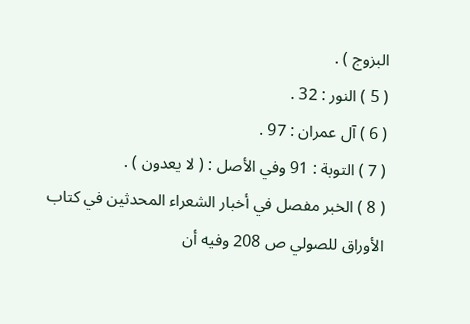البزوج ) .
( 5 ) النور : 32 .
( 6 ) آل عمران : 97 .
( 7 ) التوبة : 91 وفي الأصل : ( لا يعدون ) .
( 8 ) الخبر مفصل في أخبار الشعراء المحدثين في كتاب الأوراق للصولي ص 208 وفيه أن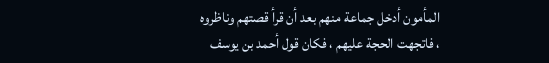المأمون أدخل جماعة منهم بعد أن قرأ قصتهم وناظروه ، فاتجهت الحجة عليهم ، فكان قول أحمد بن يوسف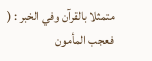متمثلا بالقرآن وفي الخبر : ( فعجب المأمون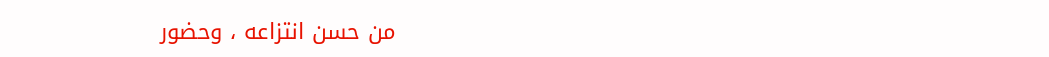من حسن انتزاعه ، وحضور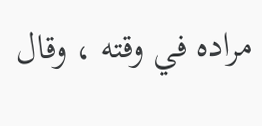مراده في وقته ، وقال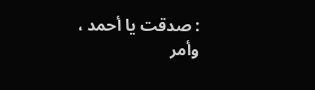: صدقت يا أحمد ، وأمر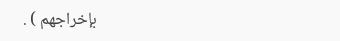بإخراجهم ) .